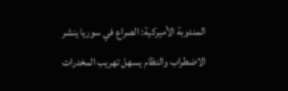المندوبة الأميركية: الصراع في سوريا ينشر الاضطراب والنظام يسهل تهريب المخدرات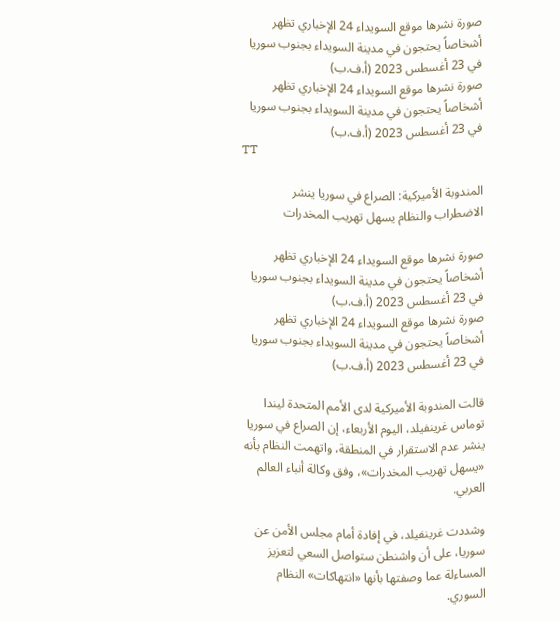صورة نشرها موقع السويداء 24 الإخباري تظهر أشخاصاً يحتجون في مدينة السويداء بجنوب سوريا في 23 أغسطس 2023 (أ.ف.ب)
صورة نشرها موقع السويداء 24 الإخباري تظهر أشخاصاً يحتجون في مدينة السويداء بجنوب سوريا في 23 أغسطس 2023 (أ.ف.ب)
TT

المندوبة الأميركية: الصراع في سوريا ينشر الاضطراب والنظام يسهل تهريب المخدرات

صورة نشرها موقع السويداء 24 الإخباري تظهر أشخاصاً يحتجون في مدينة السويداء بجنوب سوريا في 23 أغسطس 2023 (أ.ف.ب)
صورة نشرها موقع السويداء 24 الإخباري تظهر أشخاصاً يحتجون في مدينة السويداء بجنوب سوريا في 23 أغسطس 2023 (أ.ف.ب)

قالت المندوبة الأميركية لدى الأمم المتحدة ليندا توماس غرينفيلد، اليوم الأربعاء، إن الصراع في سوريا ينشر عدم الاستقرار في المنطقة، واتهمت النظام بأنه «يسهل تهريب المخدرات»، وفق وكالة أنباء العالم العربي.

وشددت غرينفيلد، في إفادة أمام مجلس الأمن عن سوريا، على أن واشنطن ستواصل السعي لتعزيز المساءلة عما وصفتها بأنها «انتهاكات» النظام السوري.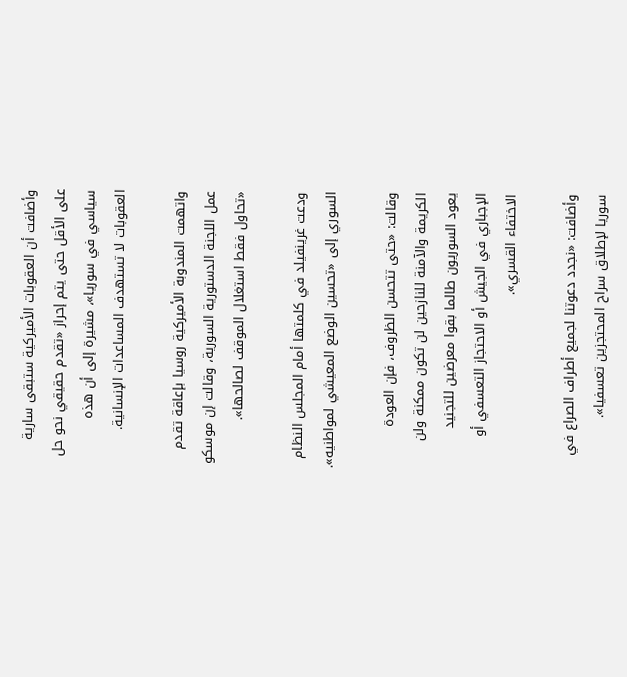وأضافت أن العقوبات الأميركية ستبقى سارية على الأقل حتى يتم إحراز «تقدم حقيقي نحو حل سياسي في سوريا»، مشيرة إلى أن هذه العقوبات لا تستهدف المساعدات الإنسانية.

واتهمت المندوبة الأميركية روسيا بإعاقة تقدم عمل اللجنة الدستورية السورية، وقالت إن موسكو «تحاول فقط استغلال الموقف لصالحها».

ودعت غرينفيلد في كلمتها أمام المجلس النظام السوري إلى «تحسين الوضع المعيشي لمواطنيه».

وقالت: «حتى تتحسن الظروف، فإن العودة الكريمة والآمنة للنازحين لن تكون ممكنة ولن يعود السوريون طالما بقوا معرضين للتجنيد الإجباري في الجيش أو الاحتجاز التعسفي أو الاختفاء القسري».

وأضافت: «نجدد دعوتنا لجميع أطراف الصراع في سوريا لإطلاق سراح المحتجزين تعسفيا».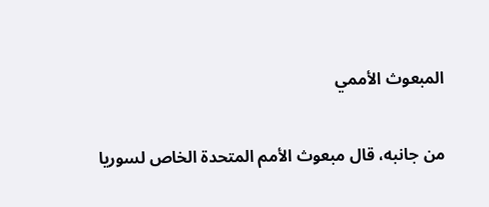المبعوث الأممي

من جانبه، قال مبعوث الأمم المتحدة الخاص لسوريا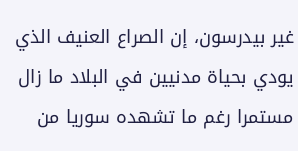غير بيدرسون، إن الصراع العنيف الذي يودي بحياة مدنيين في البلاد ما زال مستمرا رغم ما تشهده سوريا من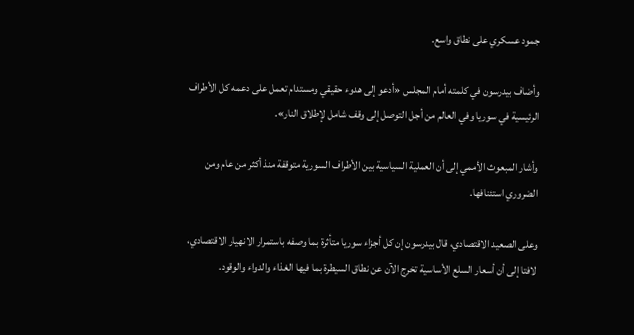جمود عسكري على نطاق واسع.

وأضاف بيدرسون في كلمته أمام المجلس «أدعو إلى هدوء حقيقي ومستدام تعمل على دعمه كل الأطراف الرئيسية في سوريا وفي العالم من أجل التوصل إلى وقف شامل لإطلاق النار».

وأشار المبعوث الأممي إلى أن العملية السياسية بين الأطراف السورية متوقفة منذ أكثر من عام ومن الضروري استئنافها.

وعلى الصعيد الاقتصادي، قال بيدرسون إن كل أجزاء سوريا متأثرة بما وصفه باستمرار الانهيار الاقتصادي، لافتا إلى أن أسعار السلع الأساسية تخرج الآن عن نطاق السيطرة بما فيها الغذاء والدواء والوقود.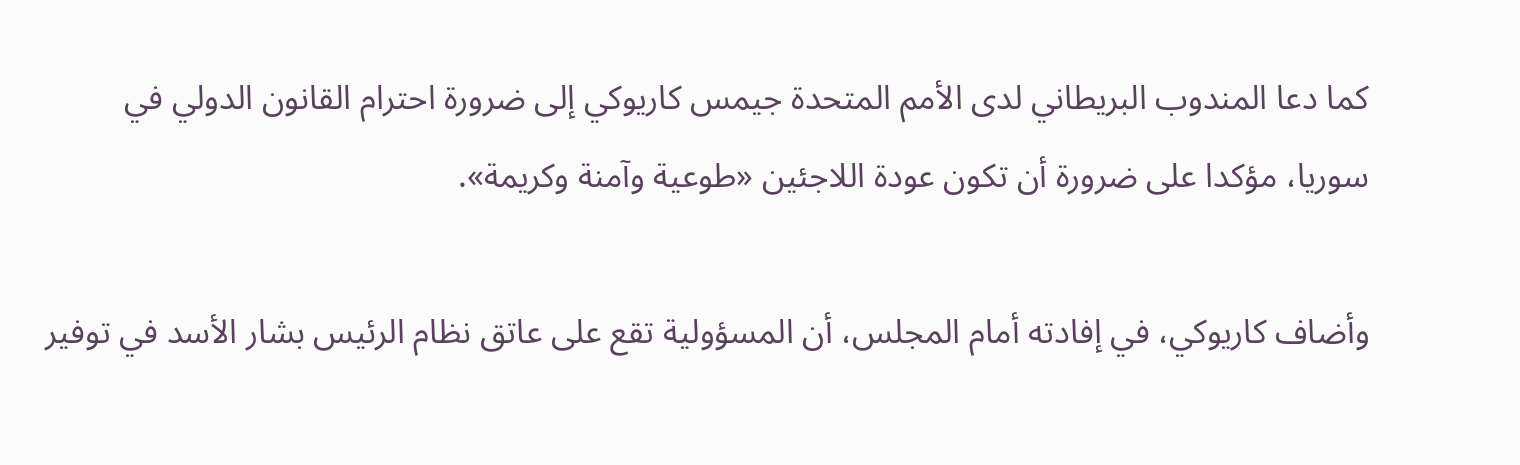كما دعا المندوب البريطاني لدى الأمم المتحدة جيمس كاريوكي إلى ضرورة احترام القانون الدولي في سوريا، مؤكدا على ضرورة أن تكون عودة اللاجئين «طوعية وآمنة وكريمة».

وأضاف كاريوكي، في إفادته أمام المجلس، أن المسؤولية تقع على عاتق نظام الرئيس بشار الأسد في توفير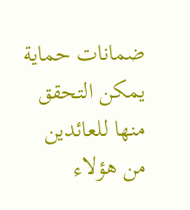ضمانات حماية يمكن التحقق منها للعائدين من هؤلاء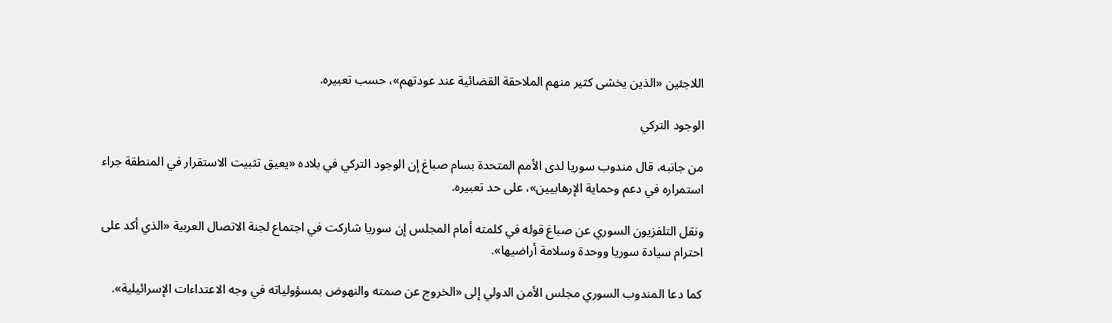اللاجئين «الذين يخشى كثير منهم الملاحقة القضائية عند عودتهم»، حسب تعبيره.

الوجود التركي

من جانبه، قال مندوب سوريا لدى الأمم المتحدة بسام صباغ إن الوجود التركي في بلاده «يعيق تثبيت الاستقرار في المنطقة جراء استمراره في دعم وحماية الإرهابيين»، على حد تعبيره.

ونقل التلفزيون السوري عن صباغ قوله في كلمته أمام المجلس إن سوريا شاركت في اجتماع لجنة الاتصال العربية «الذي أكد على احترام سيادة سوريا ووحدة وسلامة أراضيها».

كما دعا المندوب السوري مجلس الأمن الدولي إلى «الخروج عن صمته والنهوض بمسؤولياته في وجه الاعتداءات الإسرائيلية».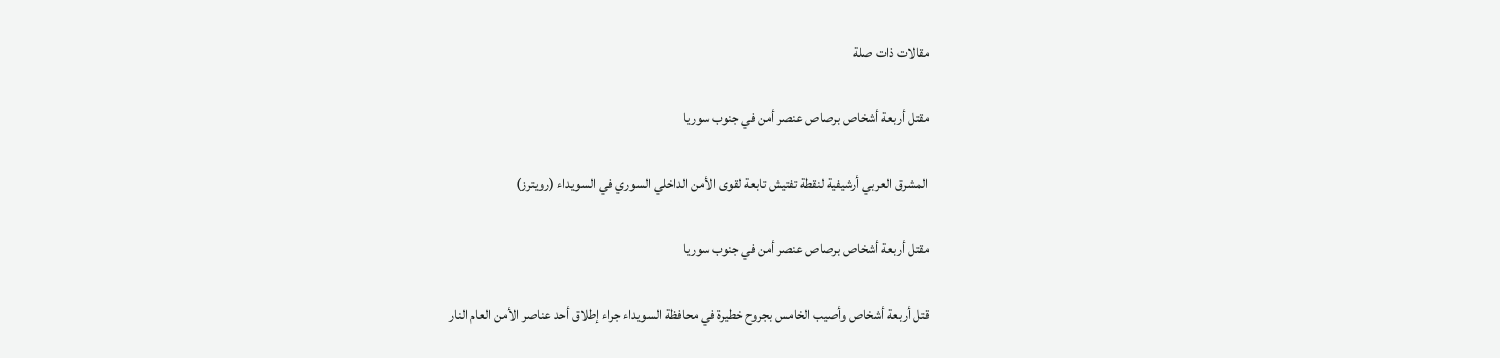مقالات ذات صلة

مقتل أربعة أشخاص برصاص عنصر أمن في جنوب سوريا

المشرق العربي أرشيفية لنقطة تفتيش تابعة لقوى الأمن الداخلي السوري في السويداء (رويترز)

مقتل أربعة أشخاص برصاص عنصر أمن في جنوب سوريا

قتل أربعة أشخاص وأصيب الخامس بجروح خطيرة في محافظة السويداء جراء إطلاق أحد عناصر الأمن العام النار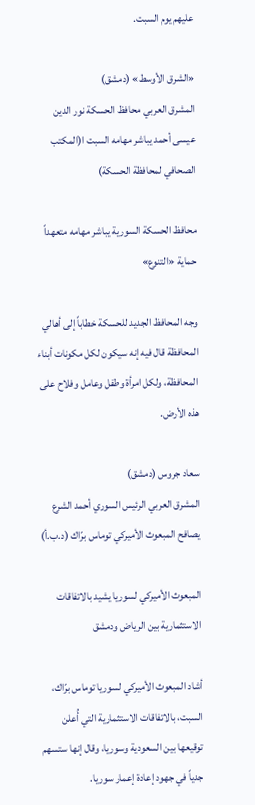عليهم يوم السبت.

«الشرق الأوسط» (دمشق)
المشرق العربي محافظ الحسكة نور الدين عيسى أحمد يباشر مهامه السبت ا(المكتب الصحافي لمحافظة الحسكة)

محافظ الحسكة السورية يباشر مهامه متعهداً حماية «التنوع»

وجه المحافظ الجديد للحسكة خطاباً إلى أهالي المحافظة قال فيه إنه سيكون لكل مكونات أبناء المحافظة، ولكل امرأة وطفل وعامل وفلاح على هذه الأرض.

سعاد جروس (دمشق)
المشرق العربي الرئيس السوري أحمد الشرع يصافح المبعوث الأميركي توماس برّاك (د.ب.أ)

المبعوث الأميركي لسوريا يشيد بالاتفاقات الاستثمارية بين الرياض ودمشق

أشاد المبعوث الأميركي لسوريا توماس برّاك، السبت، بالاتفاقات الاستثمارية التي أُعلن توقيعها بين السعودية وسوريا، وقال إنها ستسهم جدياً في جهود إعادة إعمار سوريا.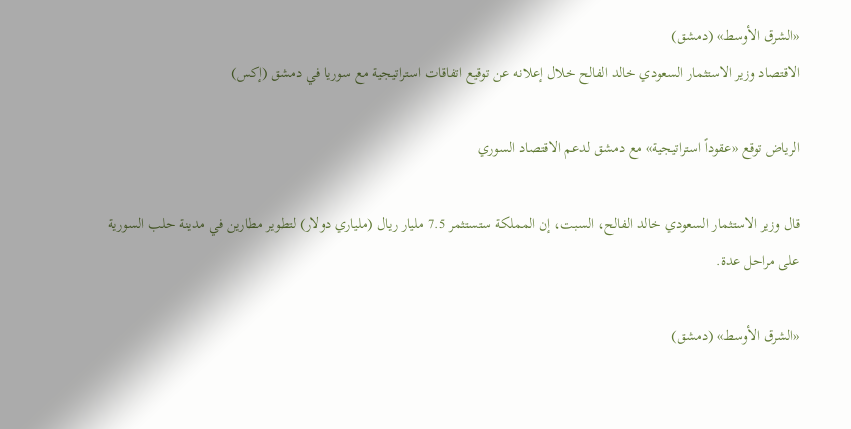«الشرق الأوسط» (دمشق)
الاقتصاد وزير الاستثمار السعودي خالد الفالح خلال إعلانه عن توقيع اتفاقات استراتيجية مع سوريا في دمشق (إكس)

الرياض توقع «عقوداً استراتيجية» مع دمشق لدعم الاقتصاد السوري

قال وزير الاستثمار السعودي ‌خالد الفالح، ‌السبت، إن المملكة ‌ستستثمر 7.5 مليار ريال (ملياري دولار) لتطوير ‌مطارين في مدينة حلب السورية على مراحل عدة.

«الشرق الأوسط» (دمشق)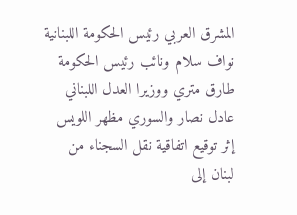المشرق العربي رئيس الحكومة اللبنانية نواف سلام ونائب رئيس الحكومة طارق متري ووزيرا العدل اللبناني عادل نصار والسوري مظهر اللويس إثر توقيع اتفاقية نقل السجناء من لبنان إلى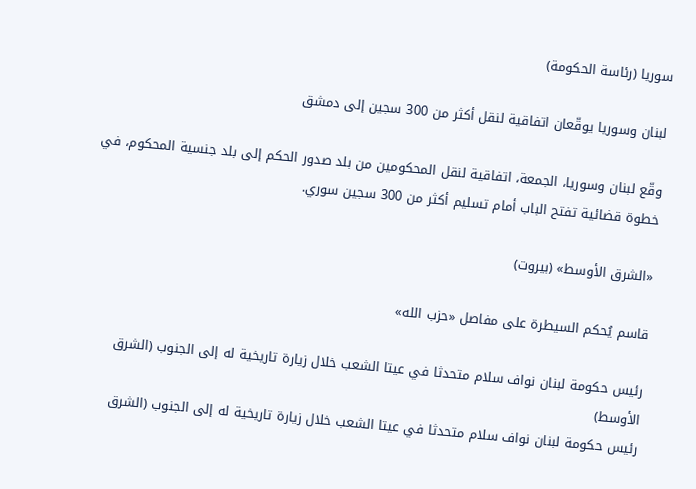سوريا (رئاسة الحكومة)

لبنان وسوريا يوقّعان اتفاقية لنقل أكثر من 300 سجين إلى دمشق

وقّع لبنان وسوريا، الجمعة، اتفاقية لنقل المحكومين من بلد صدور الحكم إلى بلد جنسية المحكوم، في خطوة قضائية تفتح الباب أمام تسليم أكثر من 300 سجين سوري.

«الشرق الأوسط» (بيروت)

قاسم يُحكم السيطرة على مفاصل «حزب الله»

رئيس حكومة لبنان نواف سلام متحدثا في عيتا الشعب خلال زيارة تاريخية له إلى الجنوب (الشرق الأوسط)
رئيس حكومة لبنان نواف سلام متحدثا في عيتا الشعب خلال زيارة تاريخية له إلى الجنوب (الشرق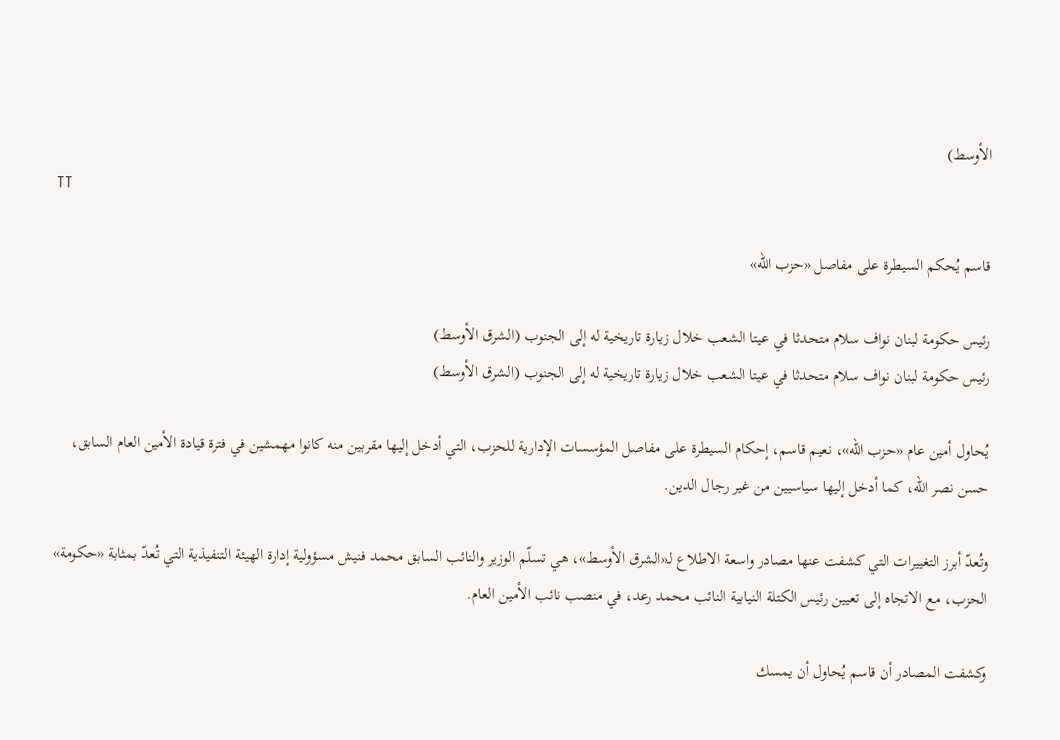الأوسط)
TT

قاسم يُحكم السيطرة على مفاصل «حزب الله»

رئيس حكومة لبنان نواف سلام متحدثا في عيتا الشعب خلال زيارة تاريخية له إلى الجنوب (الشرق الأوسط)
رئيس حكومة لبنان نواف سلام متحدثا في عيتا الشعب خلال زيارة تاريخية له إلى الجنوب (الشرق الأوسط)

يُحاول أمين عام «حزب الله»، نعيم قاسم، إحكام السيطرة على مفاصل المؤسسات الإدارية للحزب، التي أدخل إليها مقربين منه كانوا مهمشين في فترة قيادة الأمين العام السابق، حسن نصر الله، كما أدخل إليها سياسيين من غير رجال الدين.

وتُعدّ أبرز التغييرات التي كشفت عنها مصادر واسعة الاطلاع لـ«الشرق الأوسط»، هي تسلّم الوزير والنائب السابق محمد فنيش مسؤولية إدارة الهيئة التنفيذية التي تُعدّ بمثابة «حكومة» الحزب، مع الاتجاه إلى تعيين رئيس الكتلة النيابية النائب محمد رعد، في منصب نائب الأمين العام.

وكشفت المصادر أن قاسم يُحاول أن يمسك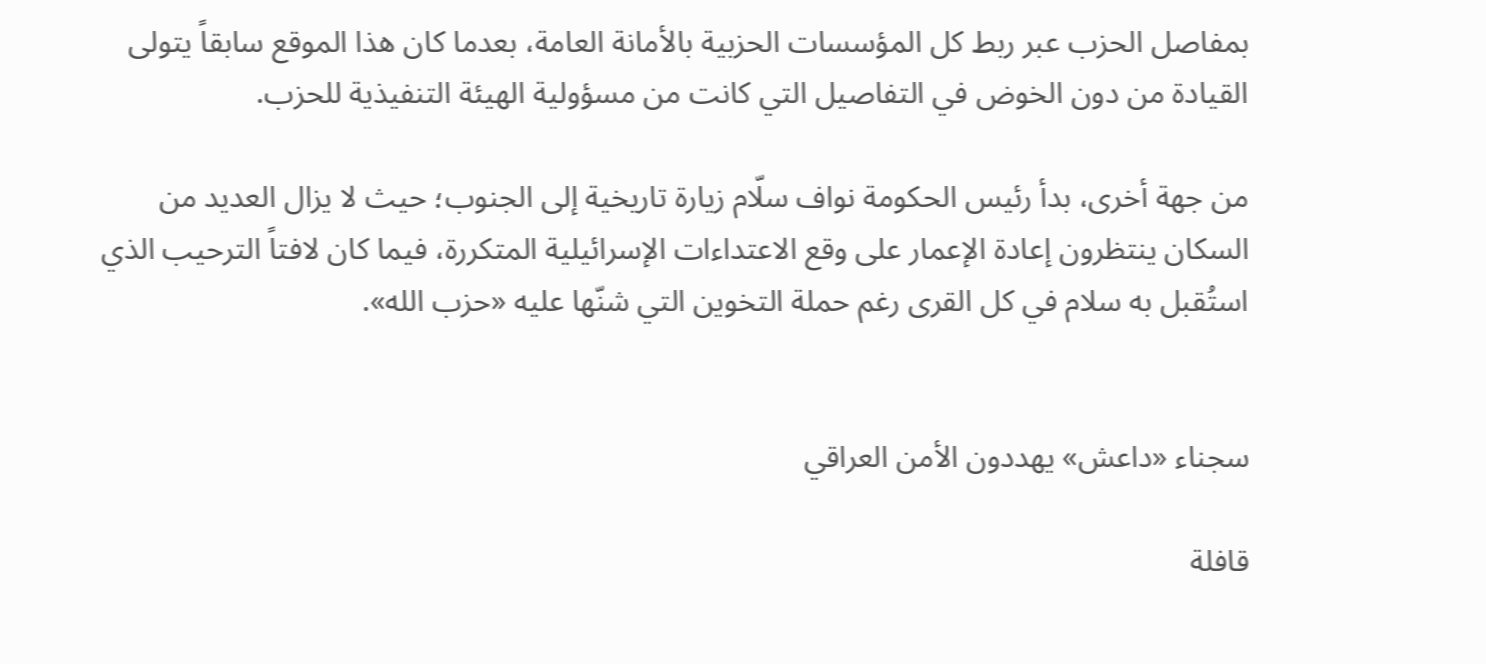بمفاصل الحزب عبر ربط كل المؤسسات الحزبية بالأمانة العامة، بعدما كان هذا الموقع سابقاً يتولى القيادة من دون الخوض في التفاصيل التي كانت من مسؤولية الهيئة التنفيذية للحزب.

من جهة أخرى، بدأ رئيس الحكومة نواف سلّام زيارة تاريخية إلى الجنوب؛ حيث لا يزال العديد من السكان ينتظرون إعادة الإعمار على وقع الاعتداءات الإسرائيلية المتكررة، فيما كان لافتاً الترحيب الذي استُقبل به سلام في كل القرى رغم حملة التخوين التي شنّها عليه «حزب الله».


سجناء «داعش» يهددون الأمن العراقي

قافلة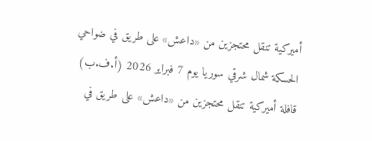أميركية تنقل محتجزين من «داعش» على طريق في ضواحي الحسكة شمال شرقي سوريا يوم 7 فبراير 2026 (أ.ف.ب)
قافلة أميركية تنقل محتجزين من «داعش» على طريق في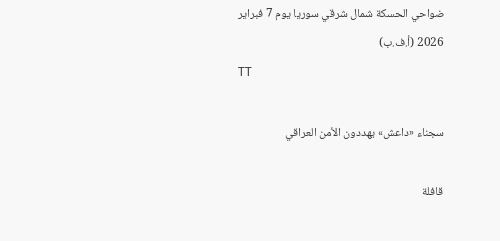ضواحي الحسكة شمال شرقي سوريا يوم 7 فبراير 2026 (أ.ف.ب)
TT

سجناء «داعش» يهددون الأمن العراقي

قافلة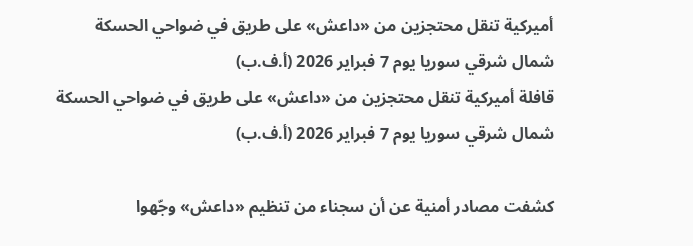أميركية تنقل محتجزين من «داعش» على طريق في ضواحي الحسكة شمال شرقي سوريا يوم 7 فبراير 2026 (أ.ف.ب)
قافلة أميركية تنقل محتجزين من «داعش» على طريق في ضواحي الحسكة شمال شرقي سوريا يوم 7 فبراير 2026 (أ.ف.ب)

كشفت مصادر أمنية عن أن سجناء من تنظيم «داعش» وجّهوا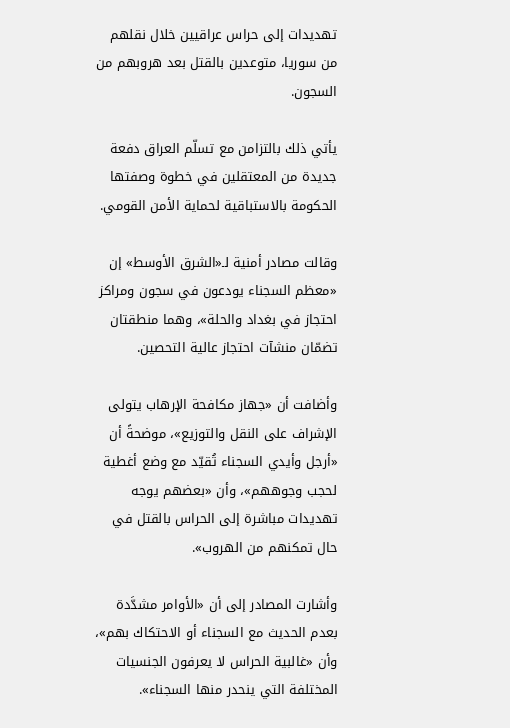تهديدات إلى حراس عراقيين خلال نقلهم من سوريا، متوعدين بالقتل بعد هروبهم من السجون.

يأتي ذلك بالتزامن مع تسلّم العراق دفعة جديدة من المعتقلين في خطوة وصفتها الحكومة بالاستباقية لحماية الأمن القومي.

وقالت مصادر أمنية لـ«الشرق الأوسط» إن «معظم السجناء يودعون في سجون ومراكز احتجاز في بغداد والحلة»، وهما منطقتان تضمّان منشآت احتجاز عالية التحصين.

وأضافت أن «جهاز مكافحة الإرهاب يتولى الإشراف على النقل والتوزيع»، موضحةً أن «أرجل وأيدي السجناء تُقيّد مع وضع أغطية لحجب وجوههم»، وأن «بعضهم يوجه تهديدات مباشرة إلى الحراس بالقتل في حال تمكنهم من الهروب».

وأشارت المصادر إلى أن «الأوامر مشدَّدة بعدم الحديث مع السجناء أو الاحتكاك بهم»، وأن «غالبية الحراس لا يعرفون الجنسيات المختلفة التي ينحدر منها السجناء».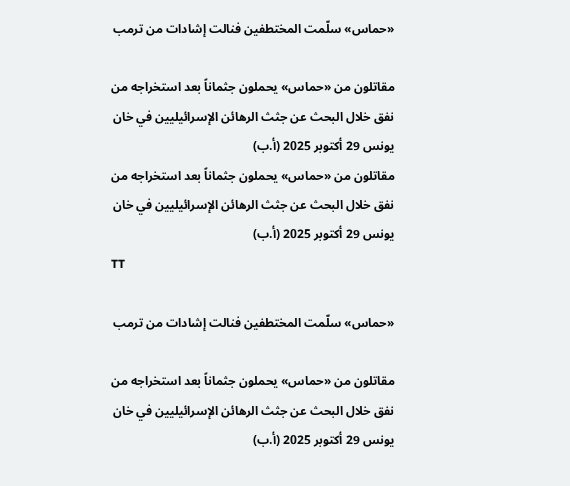«حماس» سلّمت المختطفين فنالت إشادات من ترمب

مقاتلون من «حماس» يحملون جثماناً بعد استخراجه من نفق خلال البحث عن جثث الرهائن الإسرائيليين في خان يونس 29 أكتوبر 2025 (أ.ب)
مقاتلون من «حماس» يحملون جثماناً بعد استخراجه من نفق خلال البحث عن جثث الرهائن الإسرائيليين في خان يونس 29 أكتوبر 2025 (أ.ب)
TT

«حماس» سلّمت المختطفين فنالت إشادات من ترمب

مقاتلون من «حماس» يحملون جثماناً بعد استخراجه من نفق خلال البحث عن جثث الرهائن الإسرائيليين في خان يونس 29 أكتوبر 2025 (أ.ب)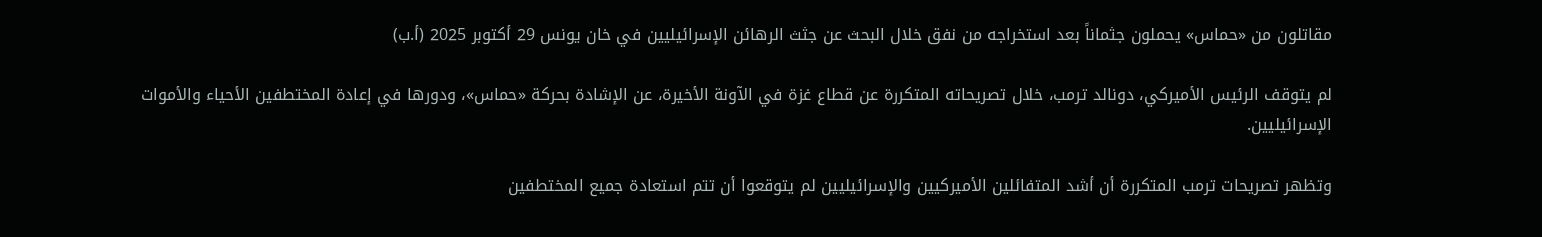مقاتلون من «حماس» يحملون جثماناً بعد استخراجه من نفق خلال البحث عن جثث الرهائن الإسرائيليين في خان يونس 29 أكتوبر 2025 (أ.ب)

لم يتوقف الرئيس الأميركي، دونالد ترمب، خلال تصريحاته المتكررة عن قطاع غزة في الآونة الأخيرة، عن الإشادة بحركة «حماس»، ودورها في إعادة المختطفين الأحياء والأموات الإسرائيليين.

وتظهر تصريحات ترمب المتكررة أن أشد المتفائلين الأميركيين والإسرائيليين لم يتوقعوا أن تتم استعادة جميع المختطفين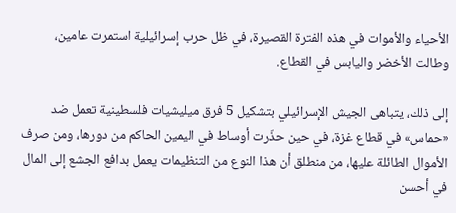الأحياء والأموات في هذه الفترة القصيرة، في ظل حرب إسرائيلية استمرت عامين، وطالت الأخضر واليابس في القطاع.

إلى ذلك، يتباهى الجيش الإسرائيلي بتشكيل 5 فرق ميليشيات فلسطينية تعمل ضد «حماس» في قطاع غزة، في حين حذّرت أوساط في اليمين الحاكم من دورها، ومن صرف الأموال الطائلة عليها، من منطلق أن هذا النوع من التنظيمات يعمل بدافع الجشع إلى المال في أحسن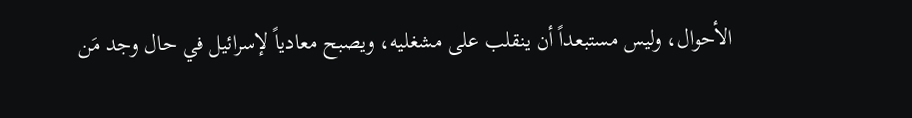الأحوال، وليس مستبعداً أن ينقلب على مشغليه، ويصبح معادياً لإسرائيل في حال وجد مَن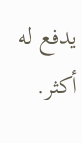يدفع له أكثر.